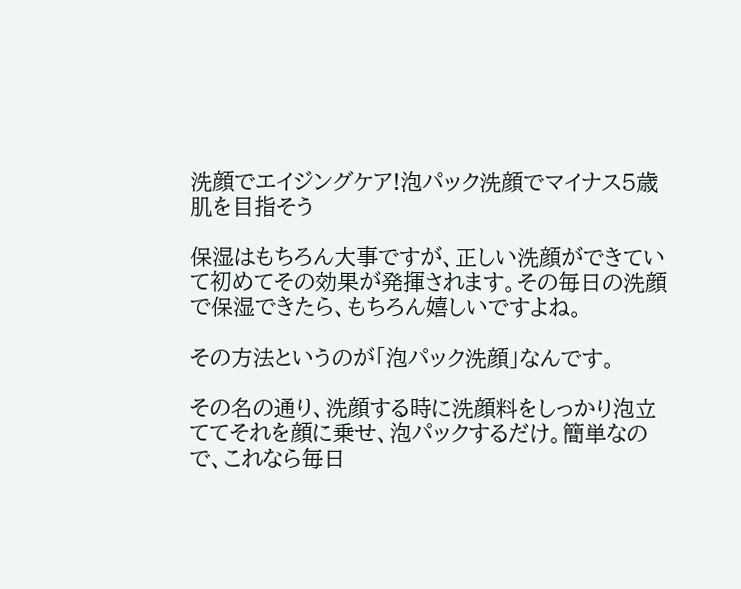洗顔でエイジングケア!泡パック洗顔でマイナス5歳肌を目指そう

保湿はもちろん大事ですが、正しい洗顔ができていて初めてその効果が発揮されます。その毎日の洗顔で保湿できたら、もちろん嬉しいですよね。

その方法というのが「泡パック洗顔」なんです。

その名の通り、洗顔する時に洗顔料をしっかり泡立ててそれを顔に乗せ、泡パックするだけ。簡単なので、これなら毎日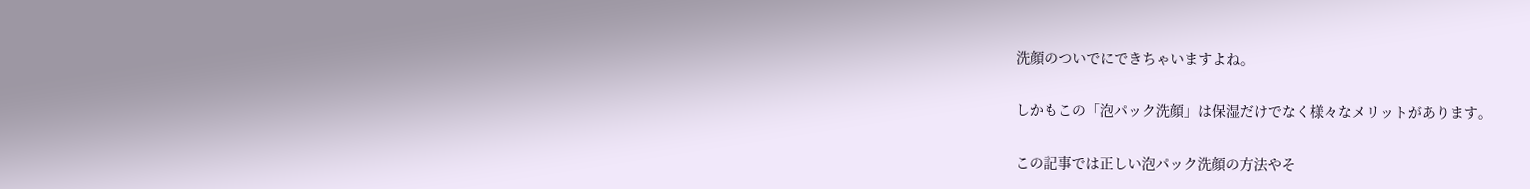洗顔のついでにできちゃいますよね。

しかもこの「泡パック洗顔」は保湿だけでなく様々なメリットがあります。

この記事では正しい泡パック洗顔の方法やそ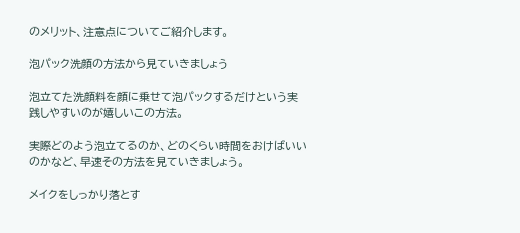のメリット、注意点についてご紹介します。

泡パック洗顔の方法から見ていきましょう

泡立てた洗顔料を顔に乗せて泡パックするだけという実践しやすいのが嬉しいこの方法。

実際どのよう泡立てるのか、どのくらい時間をおけばいいのかなど、早速その方法を見ていきましょう。

メイクをしっかり落とす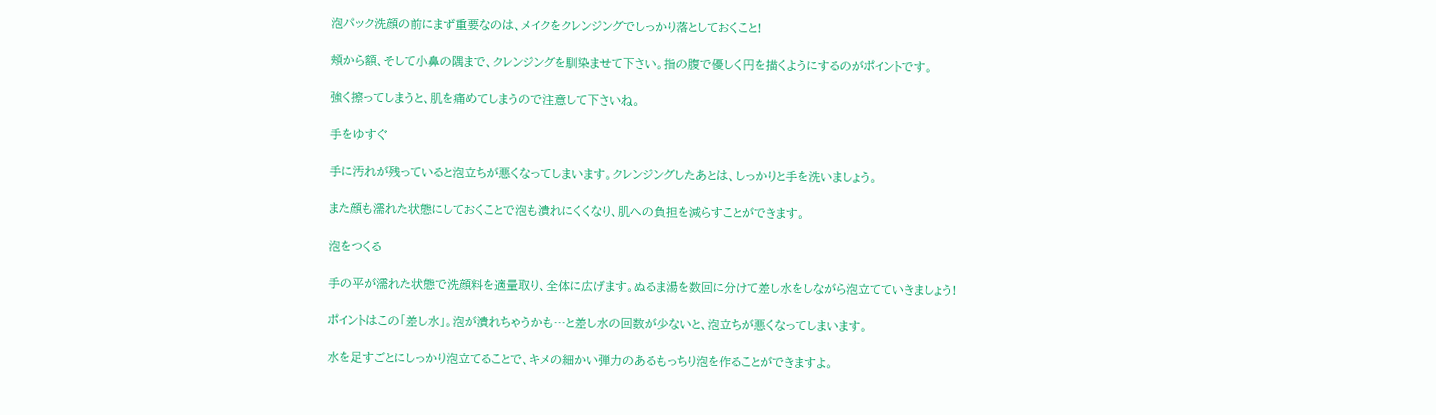泡パック洗顔の前にまず重要なのは、メイクをクレンジングでしっかり落としておくこと!

頬から額、そして小鼻の隅まで、クレンジングを馴染ませて下さい。指の腹で優しく円を描くようにするのがポイントです。

強く擦ってしまうと、肌を痛めてしまうので注意して下さいね。

手をゆすぐ

手に汚れが残っていると泡立ちが悪くなってしまいます。クレンジングしたあとは、しっかりと手を洗いましょう。

また顔も濡れた状態にしておくことで泡も潰れにくくなり、肌への負担を減らすことができます。

泡をつくる

手の平が濡れた状態で洗顔料を適量取り、全体に広げます。ぬるま湯を数回に分けて差し水をしながら泡立てていきましょう!

ポイントはこの「差し水」。泡が潰れちゃうかも…と差し水の回数が少ないと、泡立ちが悪くなってしまいます。

水を足すごとにしっかり泡立てることで、キメの細かい弾力のあるもっちり泡を作ることができますよ。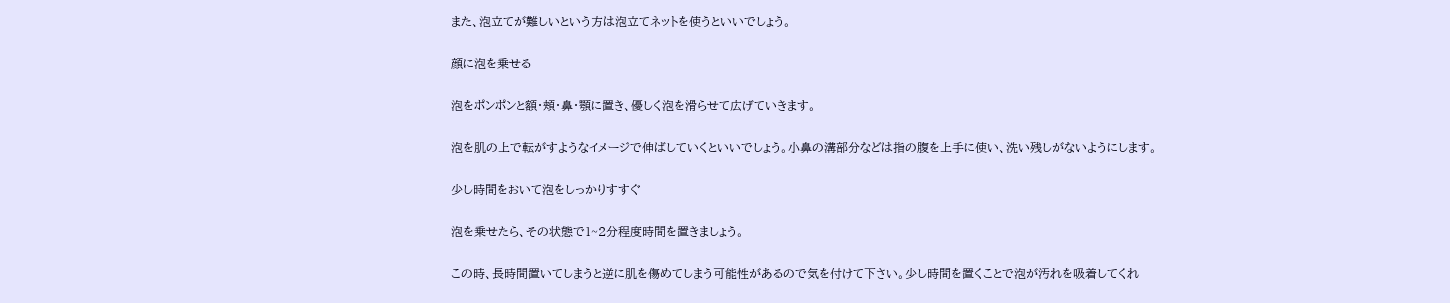また、泡立てが難しいという方は泡立てネットを使うといいでしょう。

顔に泡を乗せる

泡をポンポンと額・頬・鼻・顎に置き、優しく泡を滑らせて広げていきます。

泡を肌の上で転がすようなイメージで伸ばしていくといいでしょう。小鼻の溝部分などは指の腹を上手に使い、洗い残しがないようにします。

少し時間をおいて泡をしっかりすすぐ

泡を乗せたら、その状態で1~2分程度時間を置きましょう。

この時、長時間置いてしまうと逆に肌を傷めてしまう可能性があるので気を付けて下さい。少し時間を置くことで泡が汚れを吸着してくれ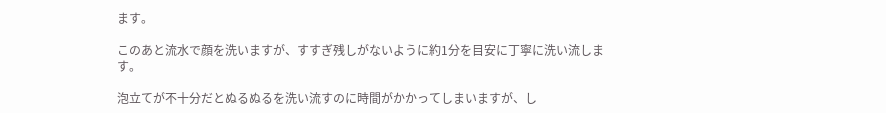ます。

このあと流水で顔を洗いますが、すすぎ残しがないように約1分を目安に丁寧に洗い流します。

泡立てが不十分だとぬるぬるを洗い流すのに時間がかかってしまいますが、し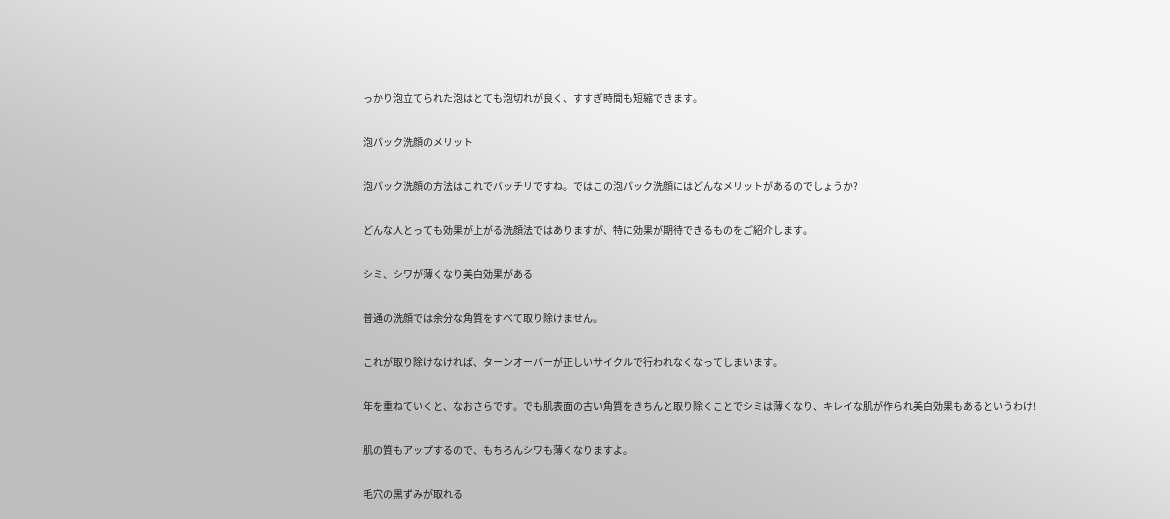っかり泡立てられた泡はとても泡切れが良く、すすぎ時間も短縮できます。

泡パック洗顔のメリット

泡パック洗顔の方法はこれでバッチリですね。ではこの泡パック洗顔にはどんなメリットがあるのでしょうか?

どんな人とっても効果が上がる洗顔法ではありますが、特に効果が期待できるものをご紹介します。

シミ、シワが薄くなり美白効果がある

普通の洗顔では余分な角質をすべて取り除けません。

これが取り除けなければ、ターンオーバーが正しいサイクルで行われなくなってしまいます。

年を重ねていくと、なおさらです。でも肌表面の古い角質をきちんと取り除くことでシミは薄くなり、キレイな肌が作られ美白効果もあるというわけ!

肌の質もアップするので、もちろんシワも薄くなりますよ。

毛穴の黒ずみが取れる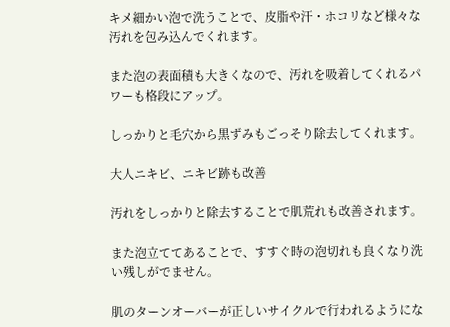キメ細かい泡で洗うことで、皮脂や汗・ホコリなど様々な汚れを包み込んでくれます。

また泡の表面積も大きくなので、汚れを吸着してくれるパワーも格段にアップ。

しっかりと毛穴から黒ずみもごっそり除去してくれます。

大人ニキビ、ニキビ跡も改善

汚れをしっかりと除去することで肌荒れも改善されます。

また泡立ててあることで、すすぐ時の泡切れも良くなり洗い残しがでません。

肌のターンオーバーが正しいサイクルで行われるようにな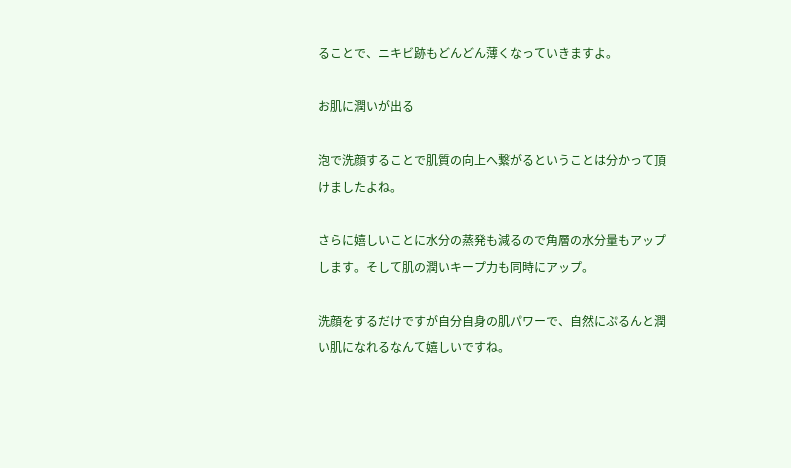ることで、ニキビ跡もどんどん薄くなっていきますよ。

お肌に潤いが出る

泡で洗顔することで肌質の向上へ繋がるということは分かって頂けましたよね。

さらに嬉しいことに水分の蒸発も減るので角層の水分量もアップします。そして肌の潤いキープ力も同時にアップ。

洗顔をするだけですが自分自身の肌パワーで、自然にぷるんと潤い肌になれるなんて嬉しいですね。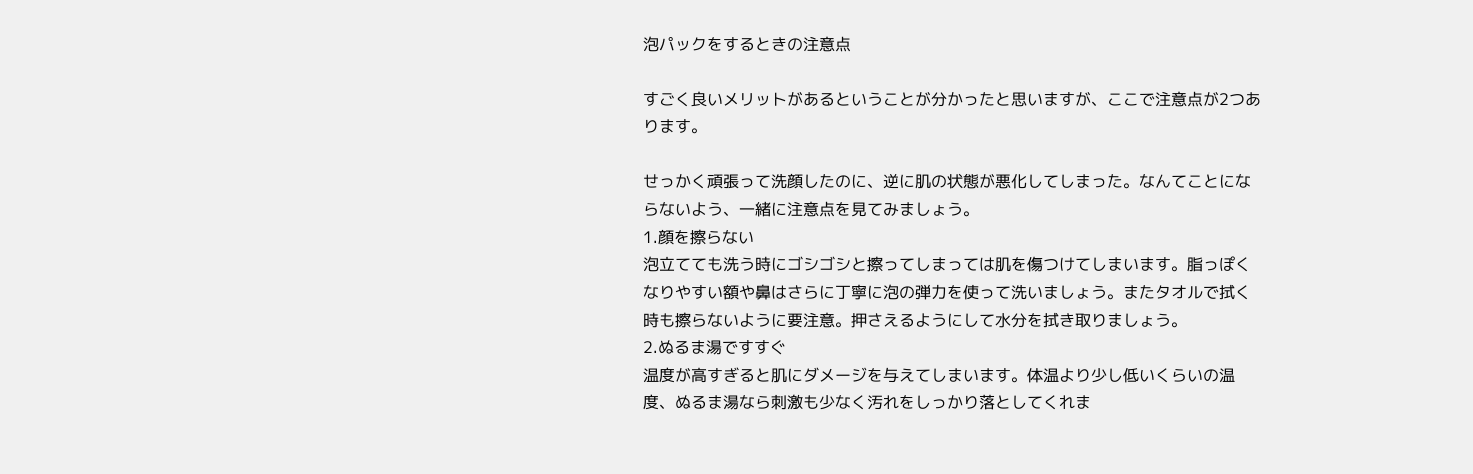泡パックをするときの注意点

すごく良いメリットがあるということが分かったと思いますが、ここで注意点が2つあります。

せっかく頑張って洗顔したのに、逆に肌の状態が悪化してしまった。なんてことにならないよう、一緒に注意点を見てみましょう。
1.顔を擦らない
泡立てても洗う時にゴシゴシと擦ってしまっては肌を傷つけてしまいます。脂っぽくなりやすい額や鼻はさらに丁寧に泡の弾力を使って洗いましょう。またタオルで拭く時も擦らないように要注意。押さえるようにして水分を拭き取りましょう。
2.ぬるま湯ですすぐ
温度が高すぎると肌にダメージを与えてしまいます。体温より少し低いくらいの温度、ぬるま湯なら刺激も少なく汚れをしっかり落としてくれま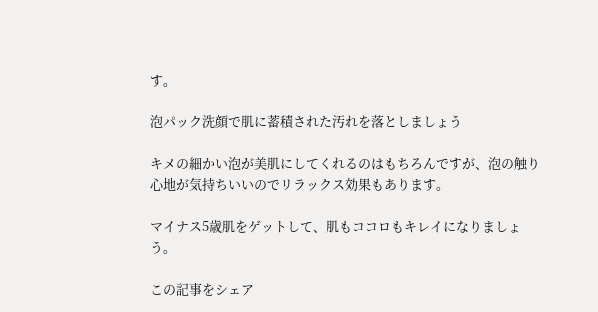す。

泡パック洗顔で肌に蓄積された汚れを落としましょう

キメの細かい泡が美肌にしてくれるのはもちろんですが、泡の触り心地が気持ちいいのでリラックス効果もあります。

マイナス5歳肌をゲットして、肌もココロもキレイになりましょう。

この記事をシェア